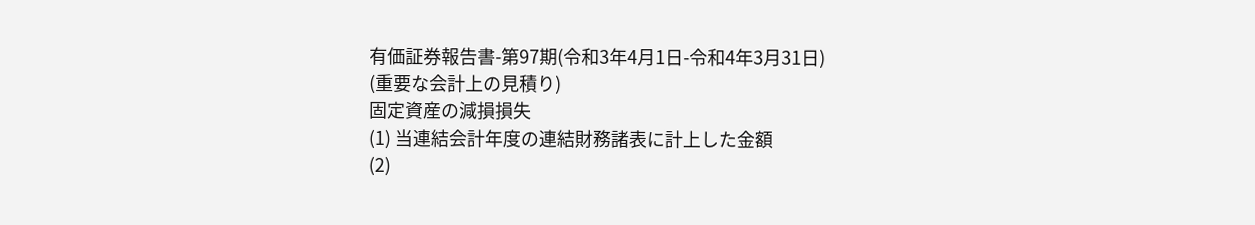有価証券報告書-第97期(令和3年4月1日-令和4年3月31日)
(重要な会計上の見積り)
固定資産の減損損失
(1) 当連結会計年度の連結財務諸表に計上した金額
(2)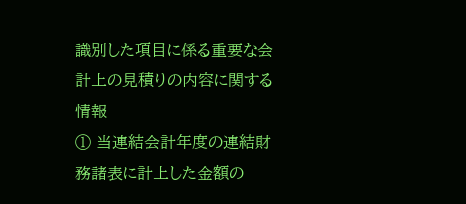識別した項目に係る重要な会計上の見積りの内容に関する情報
① 当連結会計年度の連結財務諸表に計上した金額の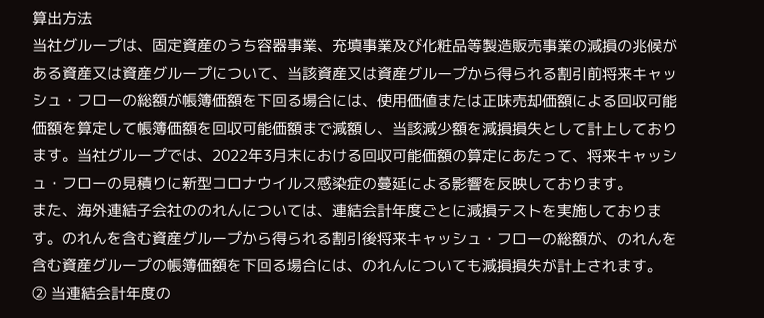算出方法
当社グループは、固定資産のうち容器事業、充填事業及び化粧品等製造販売事業の減損の兆候がある資産又は資産グループについて、当該資産又は資産グループから得られる割引前将来キャッシュ・フローの総額が帳簿価額を下回る場合には、使用価値または正味売却価額による回収可能価額を算定して帳簿価額を回収可能価額まで減額し、当該減少額を減損損失として計上しております。当社グループでは、2022年3月末における回収可能価額の算定にあたって、将来キャッシュ・フローの見積りに新型コロナウイルス感染症の蔓延による影響を反映しております。
また、海外連結子会社ののれんについては、連結会計年度ごとに減損テストを実施しております。のれんを含む資産グループから得られる割引後将来キャッシュ・フローの総額が、のれんを含む資産グループの帳簿価額を下回る場合には、のれんについても減損損失が計上されます。
② 当連結会計年度の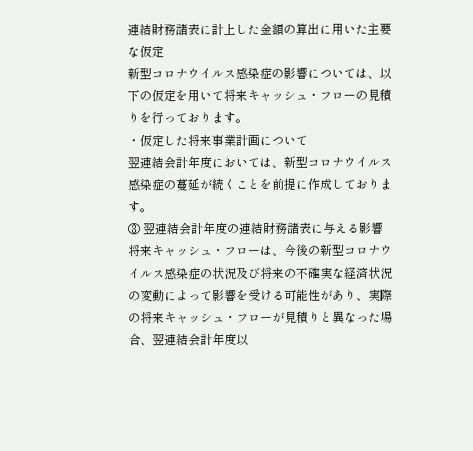連結財務諸表に計上した金額の算出に用いた主要な仮定
新型コロナウイルス感染症の影響については、以下の仮定を用いて将来キャッシュ・フローの見積りを行っております。
・仮定した将来事業計画について
翌連結会計年度においては、新型コロナウイルス感染症の蔓延が続くことを前提に作成しております。
③ 翌連結会計年度の連結財務諸表に与える影響
将来キャッシュ・フローは、今後の新型コロナウイルス感染症の状況及び将来の不確実な経済状況の変動によって影響を受ける可能性があり、実際の将来キャッシュ・フローが見積りと異なった場合、翌連結会計年度以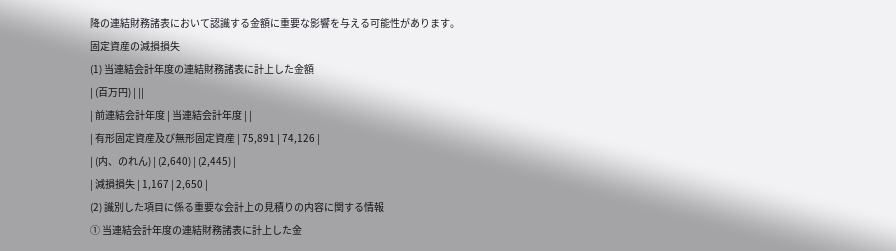降の連結財務諸表において認識する金額に重要な影響を与える可能性があります。
固定資産の減損損失
(1) 当連結会計年度の連結財務諸表に計上した金額
| (百万円) | ||
| 前連結会計年度 | 当連結会計年度 | |
| 有形固定資産及び無形固定資産 | 75,891 | 74,126 |
| (内、のれん) | (2,640) | (2,445) |
| 減損損失 | 1,167 | 2,650 |
(2) 識別した項目に係る重要な会計上の見積りの内容に関する情報
① 当連結会計年度の連結財務諸表に計上した金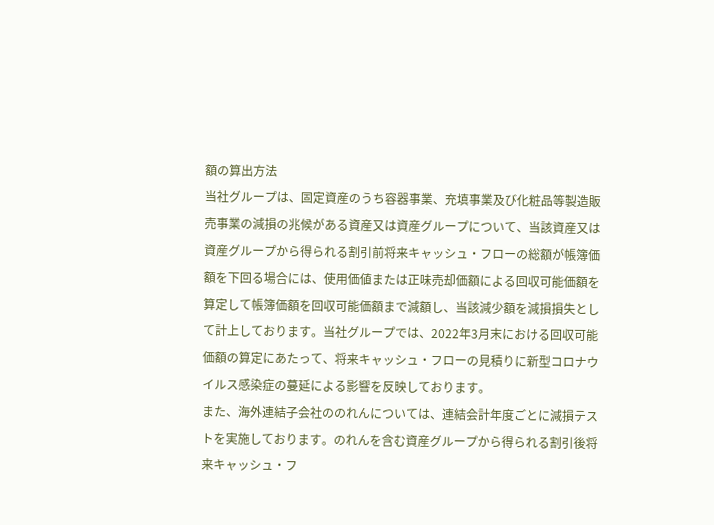額の算出方法
当社グループは、固定資産のうち容器事業、充填事業及び化粧品等製造販売事業の減損の兆候がある資産又は資産グループについて、当該資産又は資産グループから得られる割引前将来キャッシュ・フローの総額が帳簿価額を下回る場合には、使用価値または正味売却価額による回収可能価額を算定して帳簿価額を回収可能価額まで減額し、当該減少額を減損損失として計上しております。当社グループでは、2022年3月末における回収可能価額の算定にあたって、将来キャッシュ・フローの見積りに新型コロナウイルス感染症の蔓延による影響を反映しております。
また、海外連結子会社ののれんについては、連結会計年度ごとに減損テストを実施しております。のれんを含む資産グループから得られる割引後将来キャッシュ・フ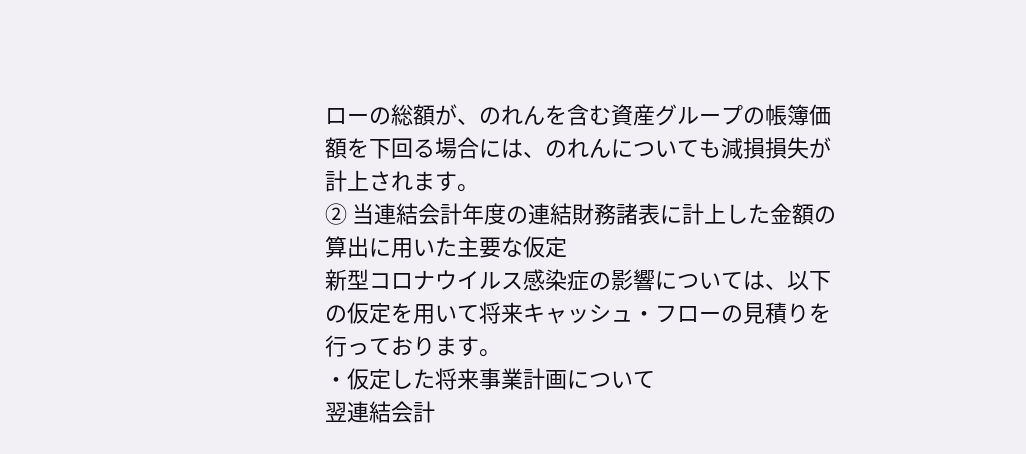ローの総額が、のれんを含む資産グループの帳簿価額を下回る場合には、のれんについても減損損失が計上されます。
② 当連結会計年度の連結財務諸表に計上した金額の算出に用いた主要な仮定
新型コロナウイルス感染症の影響については、以下の仮定を用いて将来キャッシュ・フローの見積りを行っております。
・仮定した将来事業計画について
翌連結会計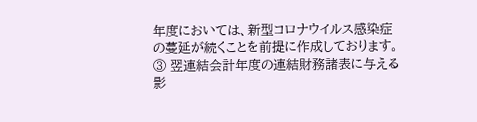年度においては、新型コロナウイルス感染症の蔓延が続くことを前提に作成しております。
③ 翌連結会計年度の連結財務諸表に与える影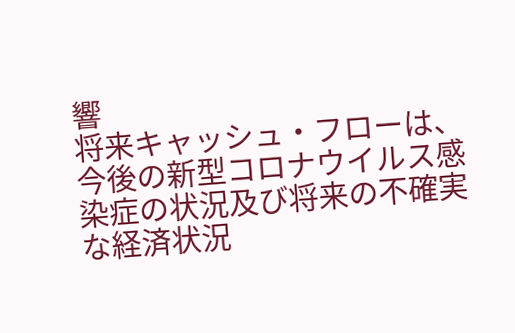響
将来キャッシュ・フローは、今後の新型コロナウイルス感染症の状況及び将来の不確実な経済状況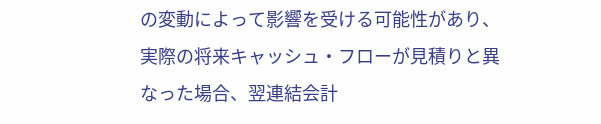の変動によって影響を受ける可能性があり、実際の将来キャッシュ・フローが見積りと異なった場合、翌連結会計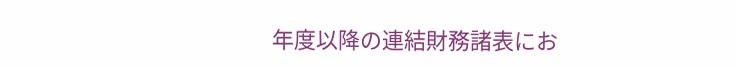年度以降の連結財務諸表にお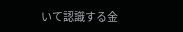いて認識する金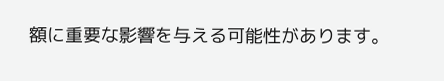額に重要な影響を与える可能性があります。